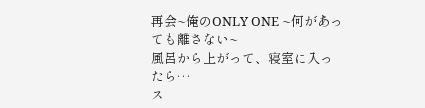再会~俺のONLY ONE ~何があっても離さない~
風呂から上がって、寝室に入ったら…
ス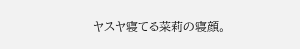ヤスヤ寝てる菜莉の寝顔。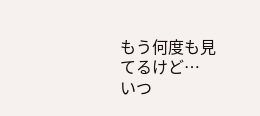もう何度も見てるけど…
いつ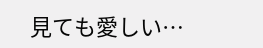見ても愛しい…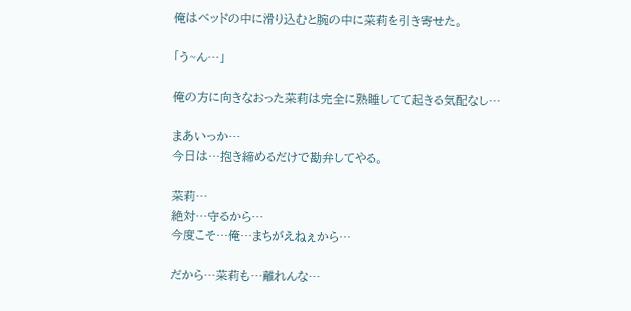俺はベッドの中に滑り込むと腕の中に菜莉を引き寄せた。

「う~ん…」

俺の方に向きなおった菜莉は完全に熟睡してて起きる気配なし…

まあいっか…
今日は…抱き締めるだけで勘弁してやる。

菜莉…
絶対…守るから…
今度こそ…俺…まちがえねぇから…

だから…菜莉も…離れんな…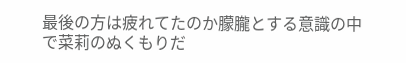最後の方は疲れてたのか朦朧とする意識の中で菜莉のぬくもりだ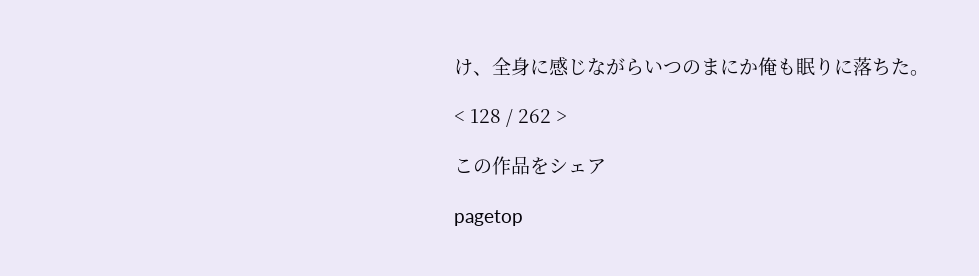け、全身に感じながらいつのまにか俺も眠りに落ちた。

< 128 / 262 >

この作品をシェア

pagetop